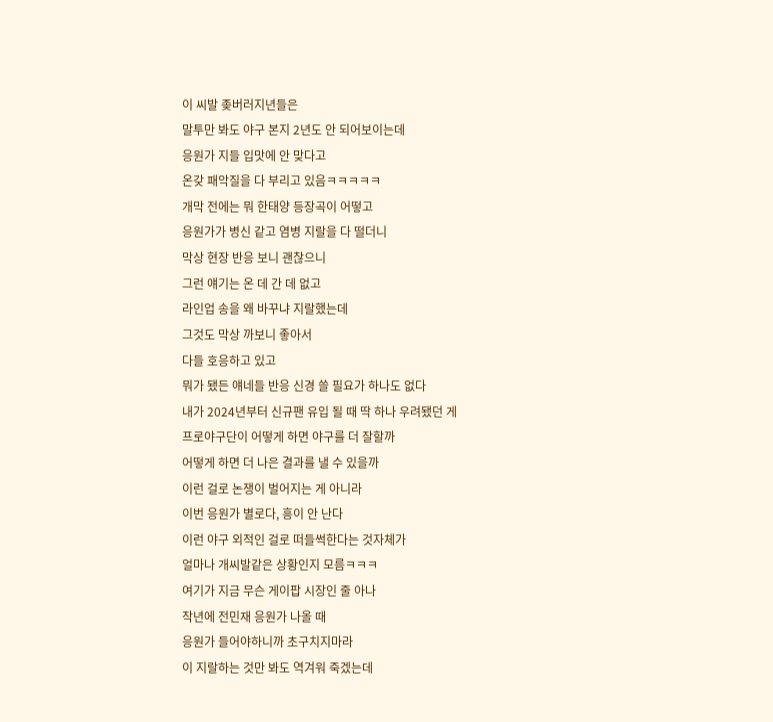이 씨발 좆버러지년들은
말투만 봐도 야구 본지 2년도 안 되어보이는데
응원가 지들 입맛에 안 맞다고
온갖 패악질을 다 부리고 있음ㅋㅋㅋㅋㅋ
개막 전에는 뭐 한태양 등장곡이 어떻고
응원가가 병신 같고 염병 지랄을 다 떨더니
막상 현장 반응 보니 괜찮으니
그런 얘기는 온 데 간 데 없고
라인업 송을 왜 바꾸냐 지랄했는데
그것도 막상 까보니 좋아서
다들 호응하고 있고
뭐가 됐든 얘네들 반응 신경 쓸 필요가 하나도 없다
내가 2024년부터 신규팬 유입 될 때 딱 하나 우려됐던 게
프로야구단이 어떻게 하면 야구를 더 잘할까
어떻게 하면 더 나은 결과를 낼 수 있을까
이런 걸로 논쟁이 벌어지는 게 아니라
이번 응원가 별로다, 흥이 안 난다
이런 야구 외적인 걸로 떠들썩한다는 것자체가
얼마나 개씨발같은 상황인지 모름ㅋㅋㅋ
여기가 지금 무슨 게이팝 시장인 줄 아나
작년에 전민재 응원가 나올 때
응원가 들어야하니까 초구치지마라
이 지랄하는 것만 봐도 역겨워 죽겠는데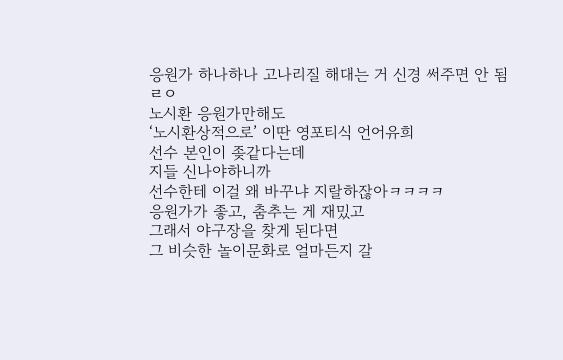응원가 하나하나 고나리질 해대는 거 신경 써주면 안 됨 ㄹㅇ
노시환 응원가만해도
‘노시환상적으로’ 이딴 영포티식 언어유희
선수 본인이 좆같다는데
지들 신나야하니까
선수한테 이걸 왜 바꾸냐 지랄하잖아ㅋㅋㅋㅋ
응원가가 좋고, 춤추는 게 재밌고
그래서 야구장을 찾게 된다면
그 비슷한 놀이문화로 얼마든지 갈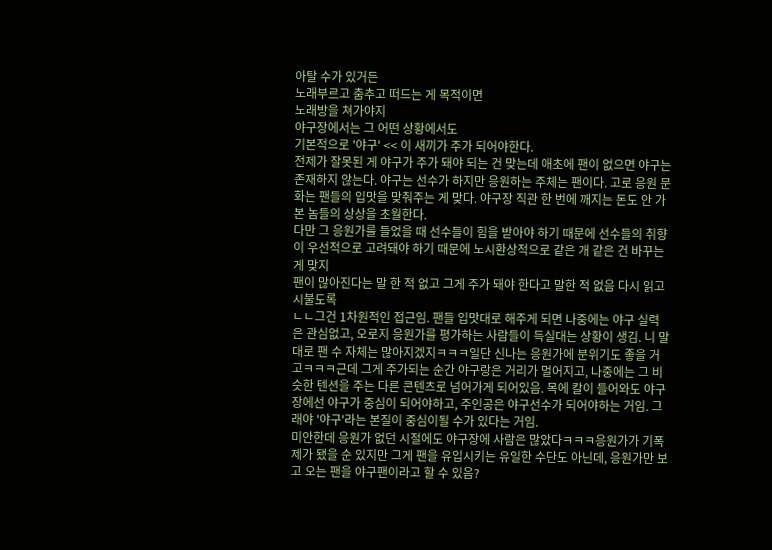아탈 수가 있거든
노래부르고 춤추고 떠드는 게 목적이면
노래방을 쳐가야지
야구장에서는 그 어떤 상황에서도
기본적으로 '야구' << 이 새끼가 주가 되어야한다.
전제가 잘못된 게 야구가 주가 돼야 되는 건 맞는데 애초에 팬이 없으면 야구는 존재하지 않는다. 야구는 선수가 하지만 응원하는 주체는 팬이다. 고로 응원 문화는 팬들의 입맛을 맞춰주는 게 맞다. 야구장 직관 한 번에 깨지는 돈도 안 가본 놈들의 상상을 초월한다.
다만 그 응원가를 들었을 때 선수들이 힘을 받아야 하기 때문에 선수들의 취향이 우선적으로 고려돼야 하기 때문에 노시환상적으로 같은 개 같은 건 바꾸는 게 맞지
팬이 많아진다는 말 한 적 없고 그게 주가 돼야 한다고 말한 적 없음 다시 읽고 시불도록
ㄴㄴ그건 1차원적인 접근임. 팬들 입맛대로 해주게 되면 나중에는 야구 실력은 관심없고, 오로지 응원가를 평가하는 사람들이 득실대는 상황이 생김. 니 말대로 팬 수 자체는 많아지겠지ㅋㅋㅋ일단 신나는 응원가에 분위기도 좋을 거고ㅋㅋㅋ근데 그게 주가되는 순간 야구랑은 거리가 멀어지고, 나중에는 그 비슷한 텐션을 주는 다른 콘텐츠로 넘어가게 되어있음. 목에 칼이 들어와도 야구장에선 야구가 중심이 되어야하고, 주인공은 야구선수가 되어야하는 거임. 그래야 '야구'라는 본질이 중심이될 수가 있다는 거임.
미안한데 응원가 없던 시절에도 야구장에 사람은 많았다ㅋㅋㅋ응원가가 기폭제가 됐을 순 있지만 그게 팬을 유입시키는 유일한 수단도 아닌데, 응원가만 보고 오는 팬을 야구팬이라고 할 수 있음?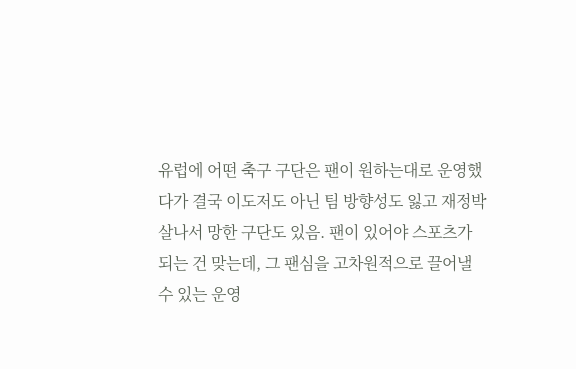유럽에 어떤 축구 구단은 팬이 원하는대로 운영했다가 결국 이도저도 아닌 팀 방향성도 잃고 재정박살나서 망한 구단도 있음. 팬이 있어야 스포츠가 되는 건 맞는데, 그 팬심을 고차원적으로 끌어낼 수 있는 운영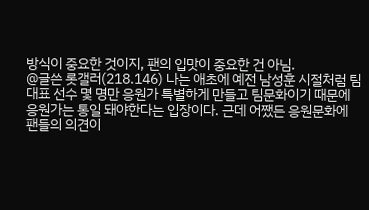방식이 중요한 것이지, 팬의 입맛이 중요한 건 아님.
@글쓴 롯갤러(218.146) 나는 애초에 예전 남성훈 시절처럼 팀 대표 선수 몇 명만 응원가 특별하게 만들고 팀문화이기 때문에 응원가는 통일 돼야한다는 입장이다. 근데 어쨌든 응원문화에 팬들의 의견이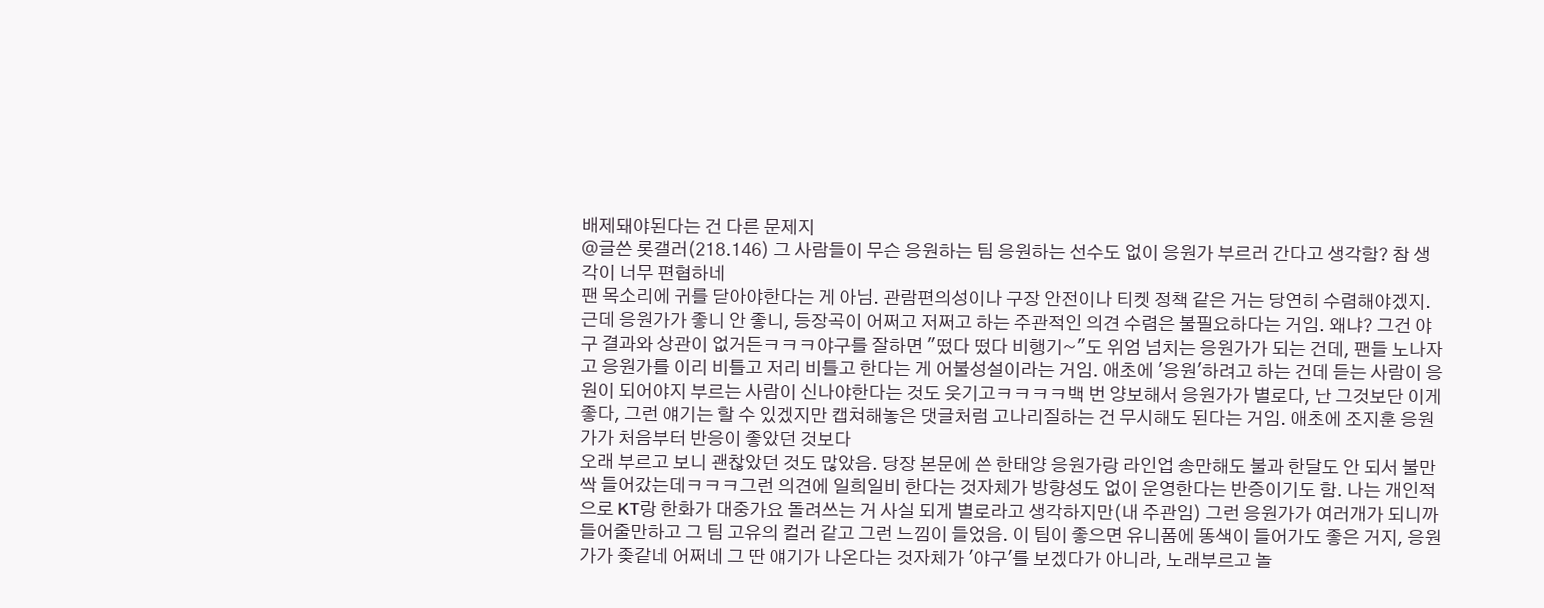배제돼야된다는 건 다른 문제지
@글쓴 롯갤러(218.146) 그 사람들이 무슨 응원하는 팀 응원하는 선수도 없이 응원가 부르러 간다고 생각함? 참 생각이 너무 편협하네
팬 목소리에 귀를 닫아야한다는 게 아님. 관람편의성이나 구장 안전이나 티켓 정책 같은 거는 당연히 수렴해야겠지. 근데 응원가가 좋니 안 좋니, 등장곡이 어쩌고 저쩌고 하는 주관적인 의견 수렴은 불필요하다는 거임. 왜냐? 그건 야구 결과와 상관이 없거든ㅋㅋㅋ야구를 잘하면 "떴다 떴다 비행기~"도 위엄 넘치는 응원가가 되는 건데, 팬들 노나자고 응원가를 이리 비틀고 저리 비틀고 한다는 게 어불성설이라는 거임. 애초에 '응원'하려고 하는 건데 듣는 사람이 응원이 되어야지 부르는 사람이 신나야한다는 것도 웃기고ㅋㅋㅋㅋ백 번 양보해서 응원가가 별로다, 난 그것보단 이게 좋다, 그런 얘기는 할 수 있겠지만 캡쳐해놓은 댓글처럼 고나리질하는 건 무시해도 된다는 거임. 애초에 조지훈 응원가가 처음부터 반응이 좋았던 것보다
오래 부르고 보니 괜찮았던 것도 많았음. 당장 본문에 쓴 한태양 응원가랑 라인업 송만해도 불과 한달도 안 되서 불만 싹 들어갔는데ㅋㅋㅋ그런 의견에 일희일비 한다는 것자체가 방향성도 없이 운영한다는 반증이기도 함. 나는 개인적으로 KT랑 한화가 대중가요 돌려쓰는 거 사실 되게 별로라고 생각하지만(내 주관임) 그런 응원가가 여러개가 되니까 들어줄만하고 그 팀 고유의 컬러 같고 그런 느낌이 들었음. 이 팀이 좋으면 유니폼에 똥색이 들어가도 좋은 거지, 응원가가 좆같네 어쩌네 그 딴 얘기가 나온다는 것자체가 '야구'를 보겠다가 아니라, 노래부르고 놀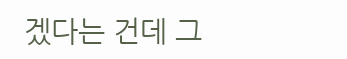겠다는 건데 그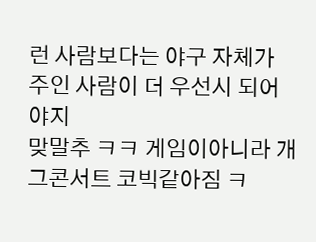런 사람보다는 야구 자체가 주인 사람이 더 우선시 되어야지
맞말추 ㅋㅋ 게임이아니라 개그콘서트 코빅같아짐 ㅋ